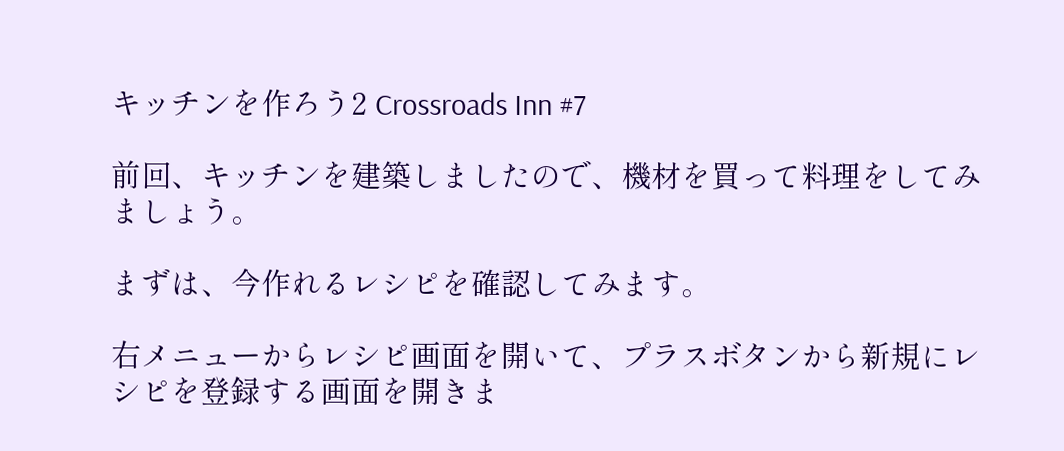キッチンを作ろう2 Crossroads Inn #7

前回、キッチンを建築しましたので、機材を買って料理をしてみましょう。

まずは、今作れるレシピを確認してみます。

右メニューからレシピ画面を開いて、プラスボタンから新規にレシピを登録する画面を開きま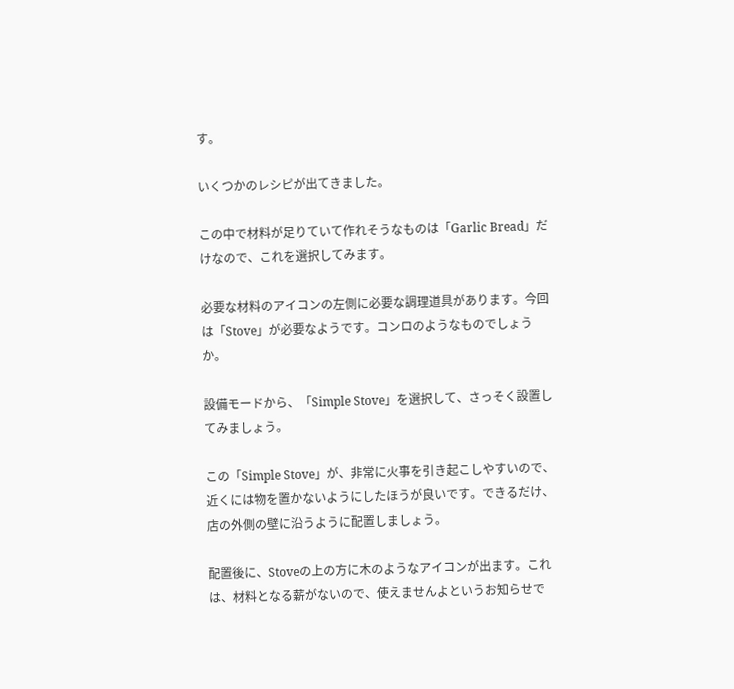す。

いくつかのレシピが出てきました。

この中で材料が足りていて作れそうなものは「Garlic Bread」だけなので、これを選択してみます。

必要な材料のアイコンの左側に必要な調理道具があります。今回は「Stove」が必要なようです。コンロのようなものでしょうか。

設備モードから、「Simple Stove」を選択して、さっそく設置してみましょう。

この「Simple Stove」が、非常に火事を引き起こしやすいので、近くには物を置かないようにしたほうが良いです。できるだけ、店の外側の壁に沿うように配置しましょう。

配置後に、Stoveの上の方に木のようなアイコンが出ます。これは、材料となる薪がないので、使えませんよというお知らせで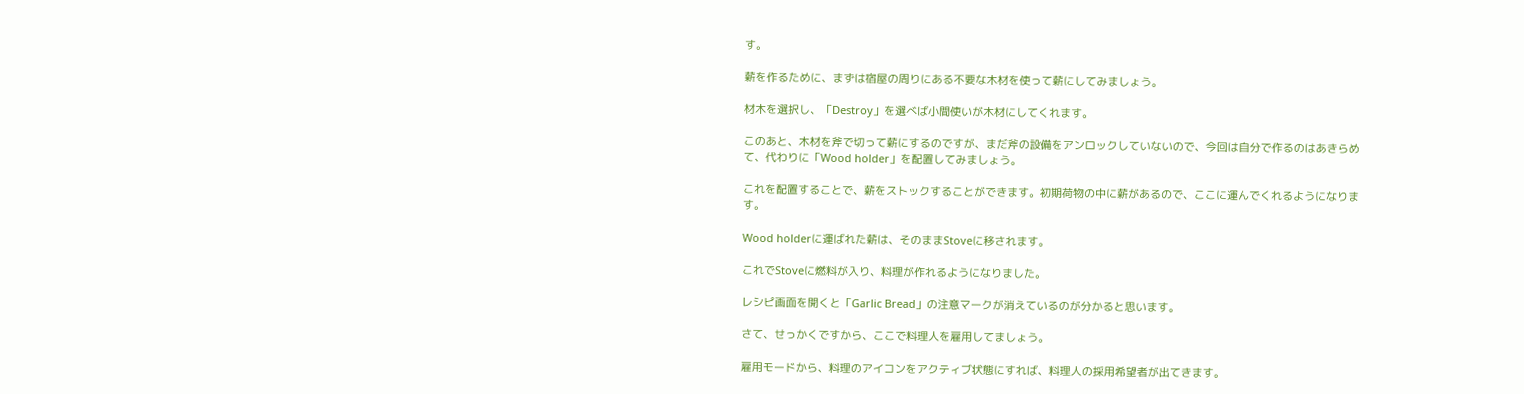す。

薪を作るために、まずは宿屋の周りにある不要な木材を使って薪にしてみましょう。

材木を選択し、「Destroy」を選べば小間使いが木材にしてくれます。

このあと、木材を斧で切って薪にするのですが、まだ斧の設備をアンロックしていないので、今回は自分で作るのはあきらめて、代わりに「Wood holder」を配置してみましょう。

これを配置することで、薪をストックすることができます。初期荷物の中に薪があるので、ここに運んでくれるようになります。

Wood holderに運ばれた薪は、そのままStoveに移されます。

これでStoveに燃料が入り、料理が作れるようになりました。

レシピ画面を開くと「Garlic Bread」の注意マークが消えているのが分かると思います。

さて、せっかくですから、ここで料理人を雇用してましょう。

雇用モードから、料理のアイコンをアクティブ状態にすれば、料理人の採用希望者が出てきます。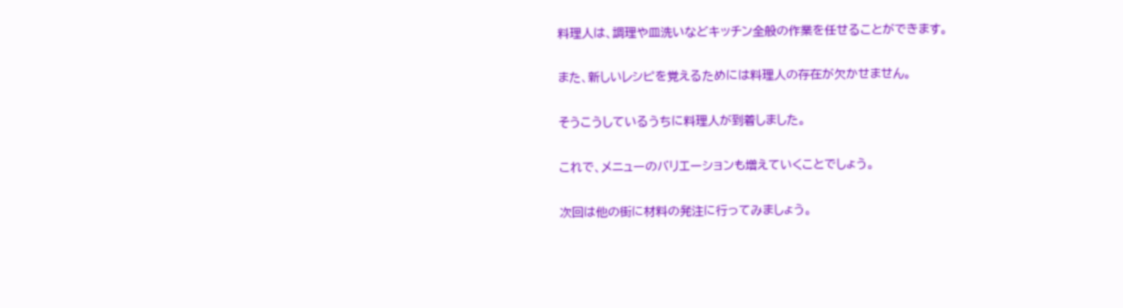料理人は、調理や皿洗いなどキッチン全般の作業を任せることができます。

また、新しいレシピを覚えるためには料理人の存在が欠かせません。

そうこうしているうちに料理人が到着しました。

これで、メニューのバリエーションも増えていくことでしょう。

次回は他の街に材料の発注に行ってみましょう。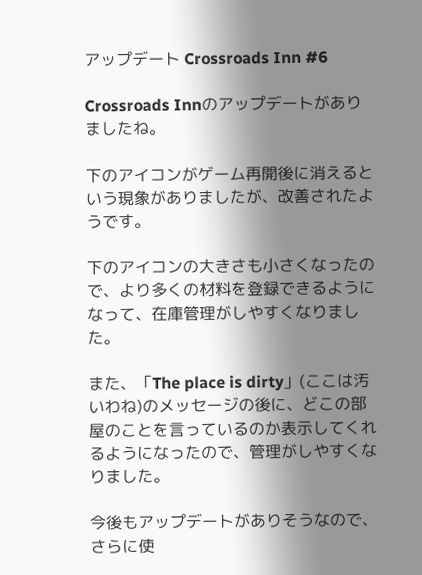アップデート Crossroads Inn #6

Crossroads Innのアップデートがありましたね。

下のアイコンがゲーム再開後に消えるという現象がありましたが、改善されたようです。

下のアイコンの大きさも小さくなったので、より多くの材料を登録できるようになって、在庫管理がしやすくなりました。

また、「The place is dirty」(ここは汚いわね)のメッセージの後に、どこの部屋のことを言っているのか表示してくれるようになったので、管理がしやすくなりました。

今後もアップデートがありそうなので、さらに使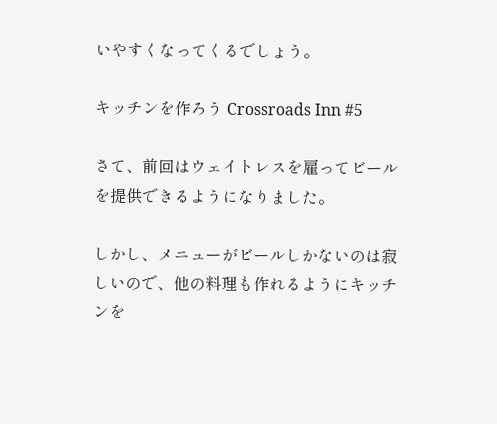いやすくなってくるでしょう。

キッチンを作ろう Crossroads Inn #5

さて、前回はウェイトレスを雇ってビールを提供できるようになりました。

しかし、メニューがビールしかないのは寂しいので、他の料理も作れるようにキッチンを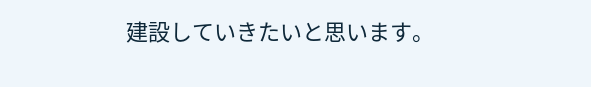建設していきたいと思います。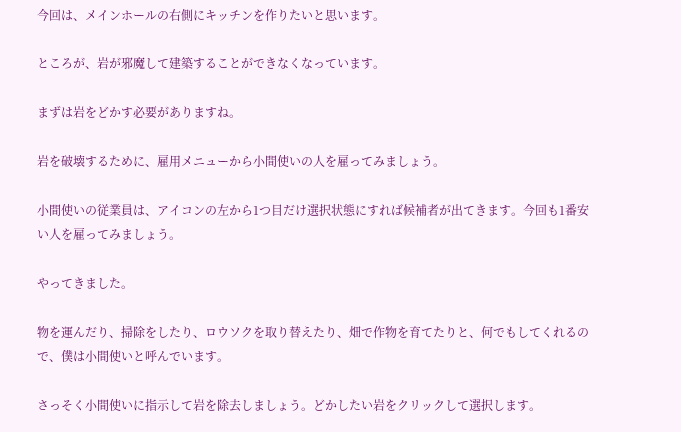今回は、メインホールの右側にキッチンを作りたいと思います。

ところが、岩が邪魔して建築することができなくなっています。

まずは岩をどかす必要がありますね。

岩を破壊するために、雇用メニューから小間使いの人を雇ってみましょう。

小間使いの従業員は、アイコンの左から1つ目だけ選択状態にすれば候補者が出てきます。今回も1番安い人を雇ってみましょう。

やってきました。

物を運んだり、掃除をしたり、ロウソクを取り替えたり、畑で作物を育てたりと、何でもしてくれるので、僕は小間使いと呼んでいます。

さっそく小間使いに指示して岩を除去しましょう。どかしたい岩をクリックして選択します。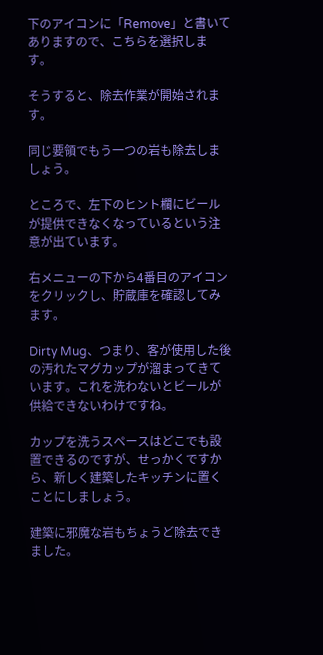下のアイコンに「Remove」と書いてありますので、こちらを選択します。

そうすると、除去作業が開始されます。

同じ要領でもう一つの岩も除去しましょう。

ところで、左下のヒント欄にビールが提供できなくなっているという注意が出ています。

右メニューの下から4番目のアイコンをクリックし、貯蔵庫を確認してみます。

Dirty Mug、つまり、客が使用した後の汚れたマグカップが溜まってきています。これを洗わないとビールが供給できないわけですね。

カップを洗うスペースはどこでも設置できるのですが、せっかくですから、新しく建築したキッチンに置くことにしましょう。

建築に邪魔な岩もちょうど除去できました。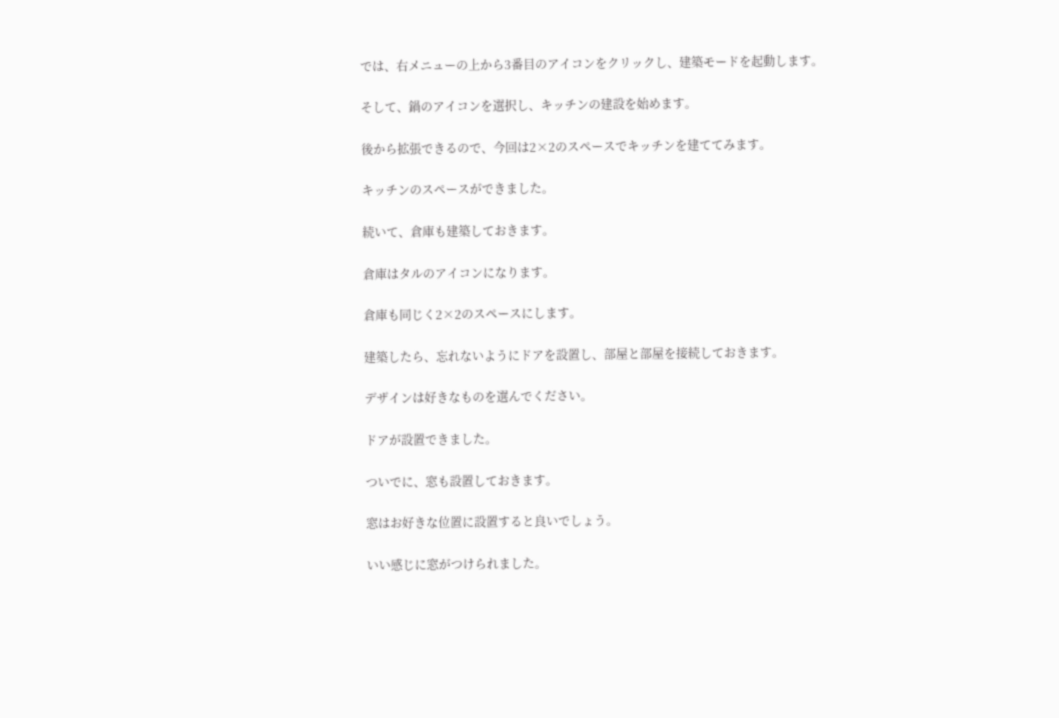では、右メニューの上から3番目のアイコンをクリックし、建築モードを起動します。

そして、鍋のアイコンを選択し、キッチンの建設を始めます。

後から拡張できるので、今回は2×2のスペースでキッチンを建ててみます。

キッチンのスペースができました。

続いて、倉庫も建築しておきます。

倉庫はタルのアイコンになります。

倉庫も同じく2×2のスペースにします。

建築したら、忘れないようにドアを設置し、部屋と部屋を接続しておきます。

デザインは好きなものを選んでください。

ドアが設置できました。

ついでに、窓も設置しておきます。

窓はお好きな位置に設置すると良いでしょう。

いい感じに窓がつけられました。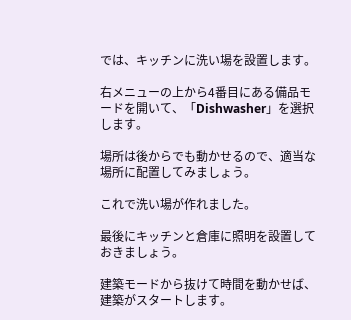では、キッチンに洗い場を設置します。

右メニューの上から4番目にある備品モードを開いて、「Dishwasher」を選択します。

場所は後からでも動かせるので、適当な場所に配置してみましょう。

これで洗い場が作れました。

最後にキッチンと倉庫に照明を設置しておきましょう。

建築モードから抜けて時間を動かせば、建築がスタートします。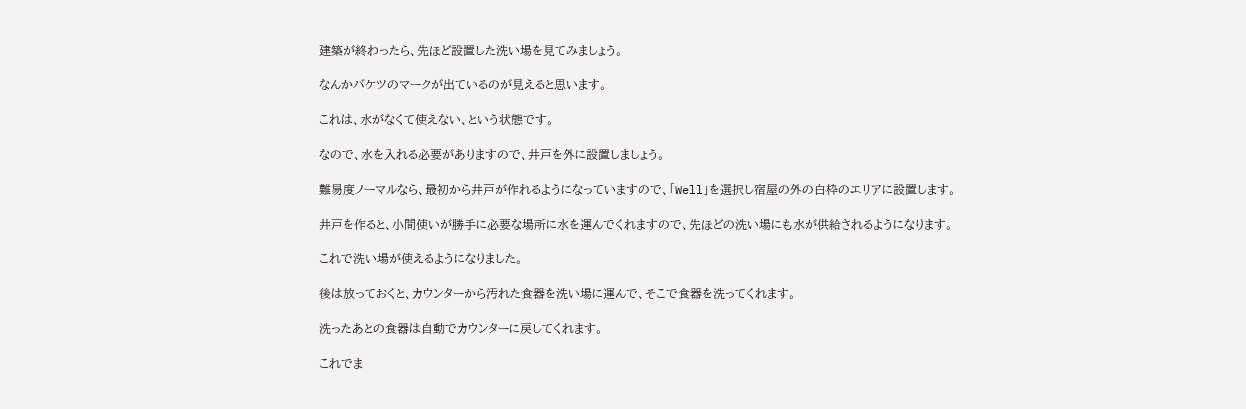建築が終わったら、先ほど設置した洗い場を見てみましょう。

なんかバケツのマークが出ているのが見えると思います。

これは、水がなくて使えない、という状態です。

なので、水を入れる必要がありますので、井戸を外に設置しましょう。

難易度ノーマルなら、最初から井戸が作れるようになっていますので、「Well」を選択し宿屋の外の白枠のエリアに設置します。

井戸を作ると、小間使いが勝手に必要な場所に水を運んでくれますので、先ほどの洗い場にも水が供給されるようになります。

これで洗い場が使えるようになりました。

後は放っておくと、カウンターから汚れた食器を洗い場に運んで、そこで食器を洗ってくれます。

洗ったあとの食器は自動でカウンターに戻してくれます。

これでま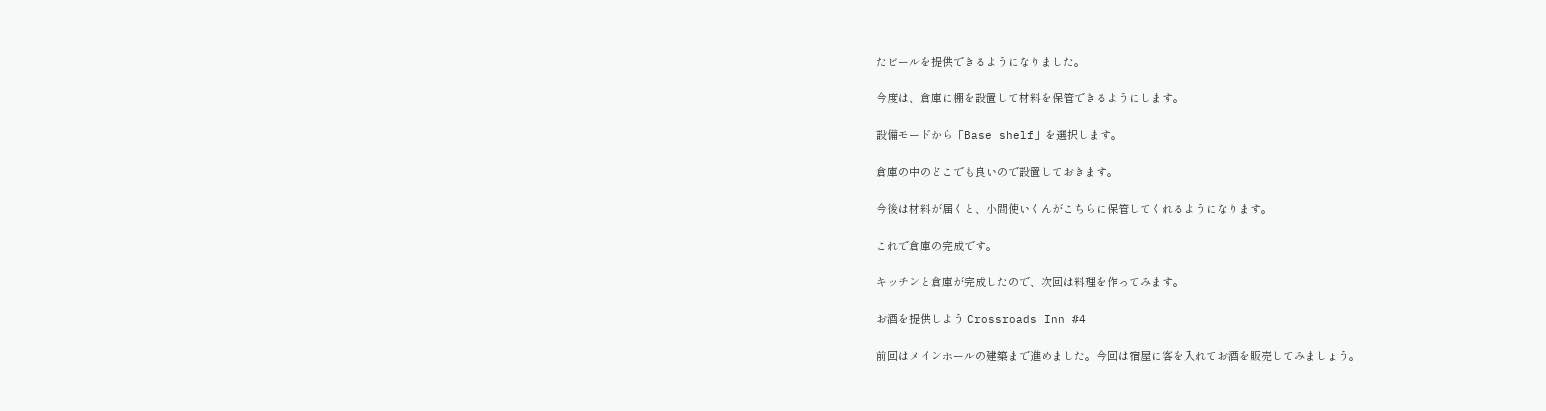たビールを提供できるようになりました。

今度は、倉庫に棚を設置して材料を保管できるようにします。

設備モードから「Base shelf」を選択します。

倉庫の中のどこでも良いので設置しておきます。

今後は材料が届くと、小間使いくんがこちらに保管してくれるようになります。

これで倉庫の完成です。

キッチンと倉庫が完成したので、次回は料理を作ってみます。

お酒を提供しよう Crossroads Inn #4

前回はメインホールの建築まで進めました。今回は宿屋に客を入れてお酒を販売してみましょう。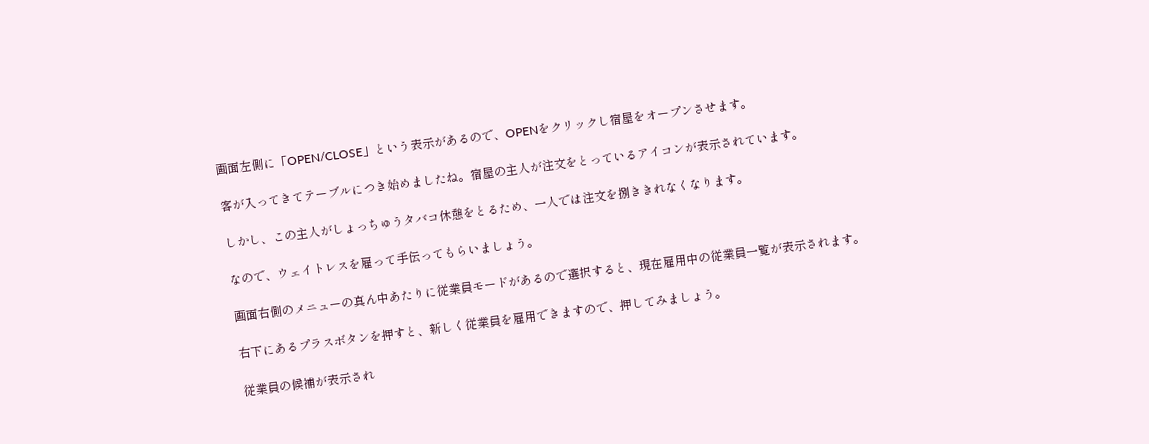画面左側に「OPEN/CLOSE」という表示があるので、OPENをクリックし宿屋をオープンさせます。

客が入ってきてテーブルにつき始めましたね。宿屋の主人が注文をとっているアイコンが表示されています。

しかし、この主人がしょっちゅうタバコ休憩をとるため、一人では注文を捌ききれなくなります。

なので、ウェイトレスを雇って手伝ってもらいましょう。

画面右側のメニューの真ん中あたりに従業員モードがあるので選択すると、現在雇用中の従業員一覧が表示されます。

右下にあるプラスボタンを押すと、新しく従業員を雇用できますので、押してみましょう。

従業員の候補が表示され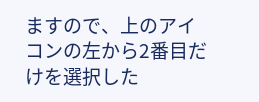ますので、上のアイコンの左から2番目だけを選択した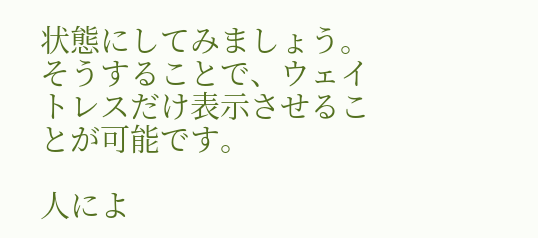状態にしてみましょう。そうすることで、ウェイトレスだけ表示させることが可能です。

人によ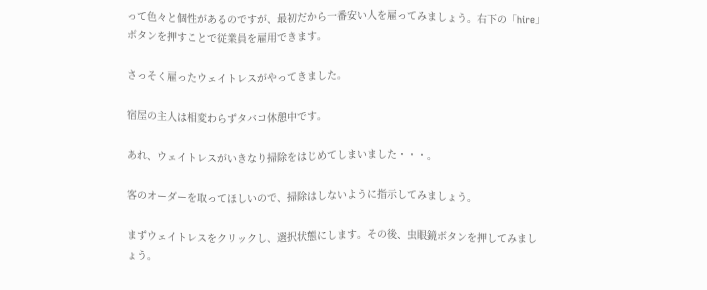って色々と個性があるのですが、最初だから一番安い人を雇ってみましょう。右下の「hire」ボタンを押すことで従業員を雇用できます。

さっそく雇ったウェイトレスがやってきました。

宿屋の主人は相変わらずタバコ休憩中です。

あれ、ウェイトレスがいきなり掃除をはじめてしまいました・・・。

客のオーダーを取ってほしいので、掃除はしないように指示してみましょう。

まずウェイトレスをクリックし、選択状態にします。その後、虫眼鏡ボタンを押してみましょう。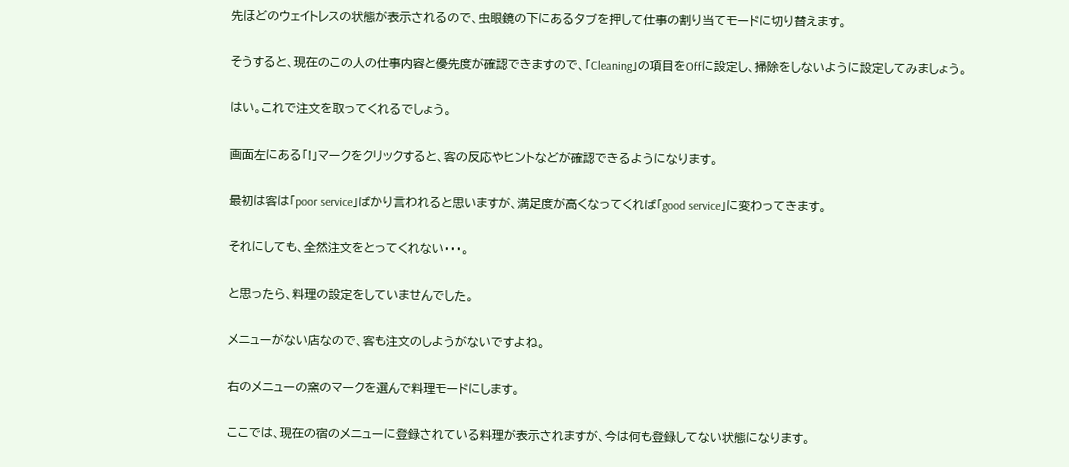先ほどのウェイトレスの状態が表示されるので、虫眼鏡の下にあるタブを押して仕事の割り当てモードに切り替えます。

そうすると、現在のこの人の仕事内容と優先度が確認できますので、「Cleaning」の項目をOffに設定し、掃除をしないように設定してみましょう。

はい。これで注文を取ってくれるでしょう。

画面左にある「!」マークをクリックすると、客の反応やヒントなどが確認できるようになります。

最初は客は「poor service」ばかり言われると思いますが、満足度が高くなってくれば「good service」に変わってきます。

それにしても、全然注文をとってくれない・・・。

と思ったら、料理の設定をしていませんでした。

メニューがない店なので、客も注文のしようがないですよね。

右のメニューの窯のマークを選んで料理モードにします。

ここでは、現在の宿のメニューに登録されている料理が表示されますが、今は何も登録してない状態になります。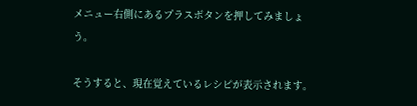メニュー右側にあるプラスボタンを押してみましょう。

そうすると、現在覚えているレシピが表示されます。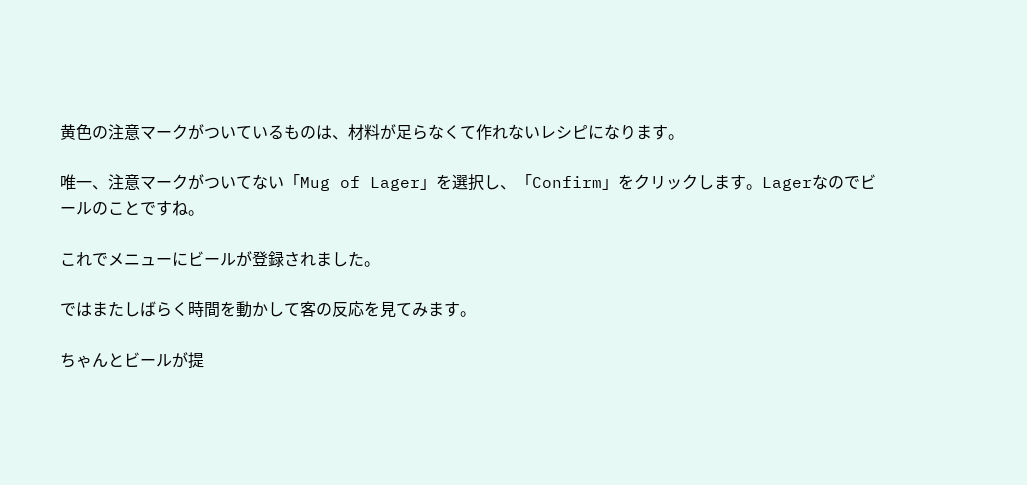黄色の注意マークがついているものは、材料が足らなくて作れないレシピになります。

唯一、注意マークがついてない「Mug of Lager」を選択し、「Confirm」をクリックします。Lagerなのでビールのことですね。

これでメニューにビールが登録されました。

ではまたしばらく時間を動かして客の反応を見てみます。

ちゃんとビールが提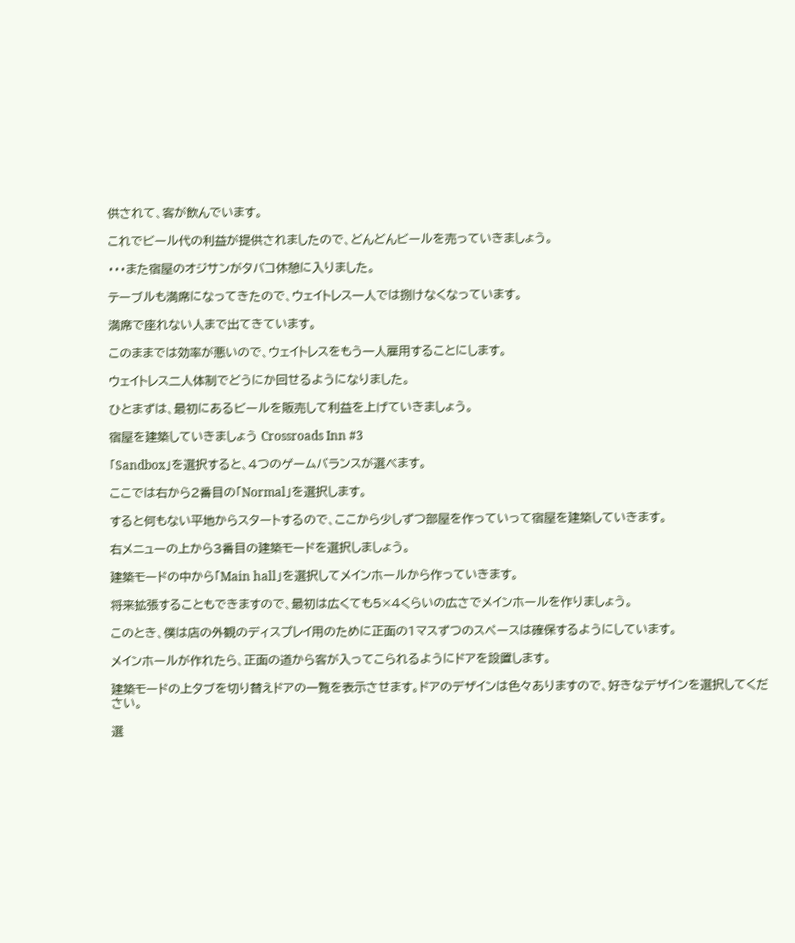供されて、客が飲んでいます。

これでビール代の利益が提供されましたので、どんどんビールを売っていきましょう。

・・・また宿屋のオジサンがタバコ休憩に入りました。

テーブルも満席になってきたので、ウェイトレス一人では捌けなくなっています。

満席で座れない人まで出てきています。

このままでは効率が悪いので、ウェイトレスをもう一人雇用することにします。

ウェイトレス二人体制でどうにか回せるようになりました。

ひとまずは、最初にあるビールを販売して利益を上げていきましょう。

宿屋を建築していきましょう Crossroads Inn #3

「Sandbox」を選択すると、4つのゲームバランスが選べます。

ここでは右から2番目の「Normal」を選択します。

すると何もない平地からスタートするので、ここから少しずつ部屋を作っていって宿屋を建築していきます。

右メニューの上から3番目の建築モードを選択しましょう。

建築モードの中から「Main hall」を選択してメインホールから作っていきます。

将来拡張することもできますので、最初は広くても5×4くらいの広さでメインホールを作りましょう。

このとき、僕は店の外観のディスプレイ用のために正面の1マスずつのスペースは確保するようにしています。

メインホールが作れたら、正面の道から客が入ってこられるようにドアを設置します。

建築モードの上タブを切り替えドアの一覧を表示させます。ドアのデザインは色々ありますので、好きなデザインを選択してください。

選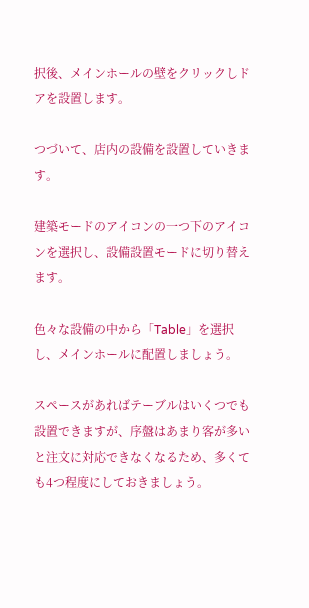択後、メインホールの壁をクリックしドアを設置します。

つづいて、店内の設備を設置していきます。

建築モードのアイコンの一つ下のアイコンを選択し、設備設置モードに切り替えます。

色々な設備の中から「Table」を選択し、メインホールに配置しましょう。

スペースがあればテーブルはいくつでも設置できますが、序盤はあまり客が多いと注文に対応できなくなるため、多くても4つ程度にしておきましょう。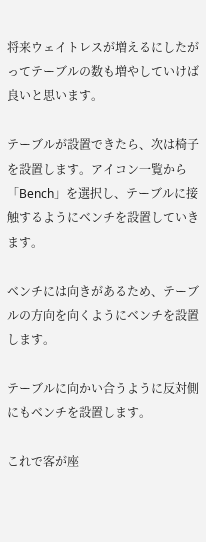将来ウェイトレスが増えるにしたがってテーブルの数も増やしていけば良いと思います。

テーブルが設置できたら、次は椅子を設置します。アイコン一覧から「Bench」を選択し、テーブルに接触するようにベンチを設置していきます。

ベンチには向きがあるため、テーブルの方向を向くようにベンチを設置します。

テーブルに向かい合うように反対側にもベンチを設置します。

これで客が座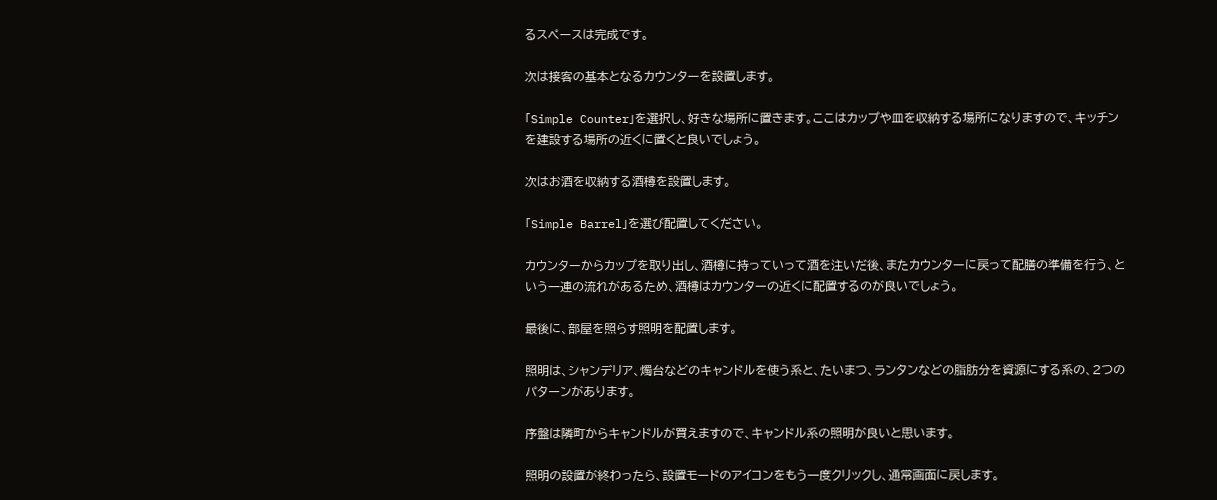るスペースは完成です。

次は接客の基本となるカウンターを設置します。

「Simple Counter」を選択し、好きな場所に置きます。ここはカップや皿を収納する場所になりますので、キッチンを建設する場所の近くに置くと良いでしょう。

次はお酒を収納する酒樽を設置します。

「Simple Barrel」を選び配置してください。

カウンターからカップを取り出し、酒樽に持っていって酒を注いだ後、またカウンターに戻って配膳の準備を行う、という一連の流れがあるため、酒樽はカウンターの近くに配置するのが良いでしょう。

最後に、部屋を照らす照明を配置します。

照明は、シャンデリア、燭台などのキャンドルを使う系と、たいまつ、ランタンなどの脂肪分を資源にする系の、2つのパターンがあります。

序盤は隣町からキャンドルが買えますので、キャンドル系の照明が良いと思います。

照明の設置が終わったら、設置モードのアイコンをもう一度クリックし、通常画面に戻します。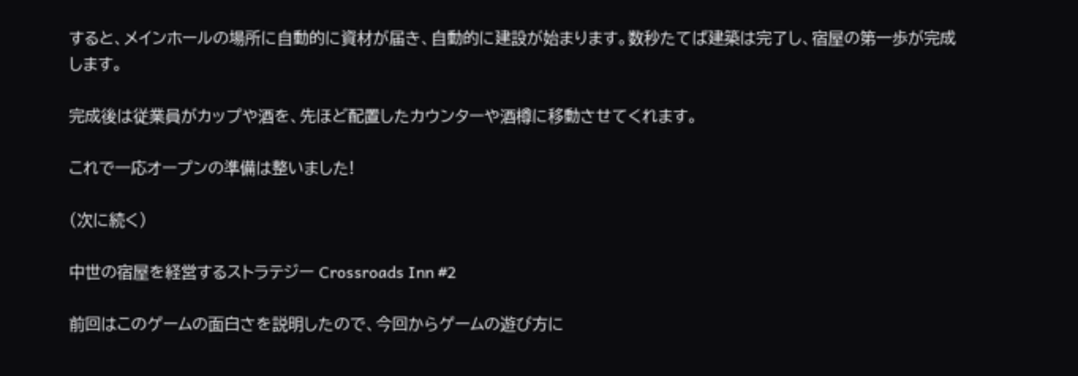すると、メインホールの場所に自動的に資材が届き、自動的に建設が始まります。数秒たてば建築は完了し、宿屋の第一歩が完成します。

完成後は従業員がカップや酒を、先ほど配置したカウンターや酒樽に移動させてくれます。

これで一応オープンの準備は整いました!

(次に続く)

中世の宿屋を経営するストラテジー Crossroads Inn #2

前回はこのゲームの面白さを説明したので、今回からゲームの遊び方に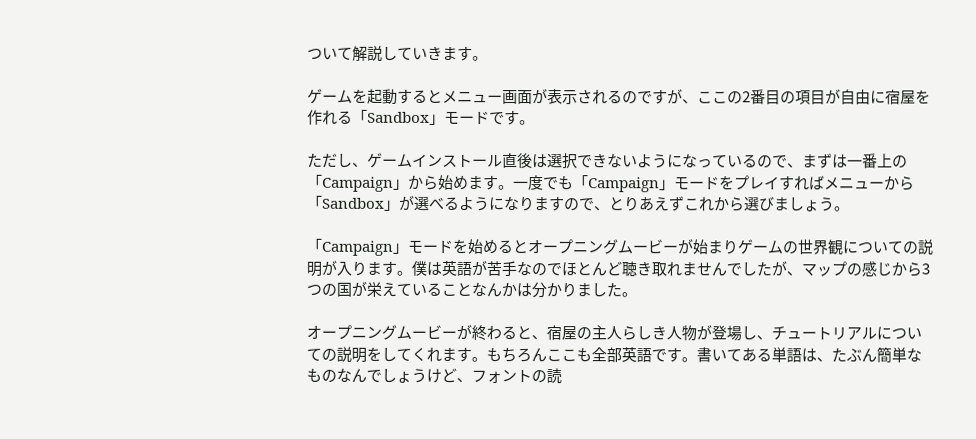ついて解説していきます。

ゲームを起動するとメニュー画面が表示されるのですが、ここの2番目の項目が自由に宿屋を作れる「Sandbox」モードです。

ただし、ゲームインストール直後は選択できないようになっているので、まずは一番上の「Campaign」から始めます。一度でも「Campaign」モードをプレイすればメニューから「Sandbox」が選べるようになりますので、とりあえずこれから選びましょう。

「Campaign」モードを始めるとオープニングムービーが始まりゲームの世界観についての説明が入ります。僕は英語が苦手なのでほとんど聴き取れませんでしたが、マップの感じから3つの国が栄えていることなんかは分かりました。

オープニングムービーが終わると、宿屋の主人らしき人物が登場し、チュートリアルについての説明をしてくれます。もちろんここも全部英語です。書いてある単語は、たぶん簡単なものなんでしょうけど、フォントの読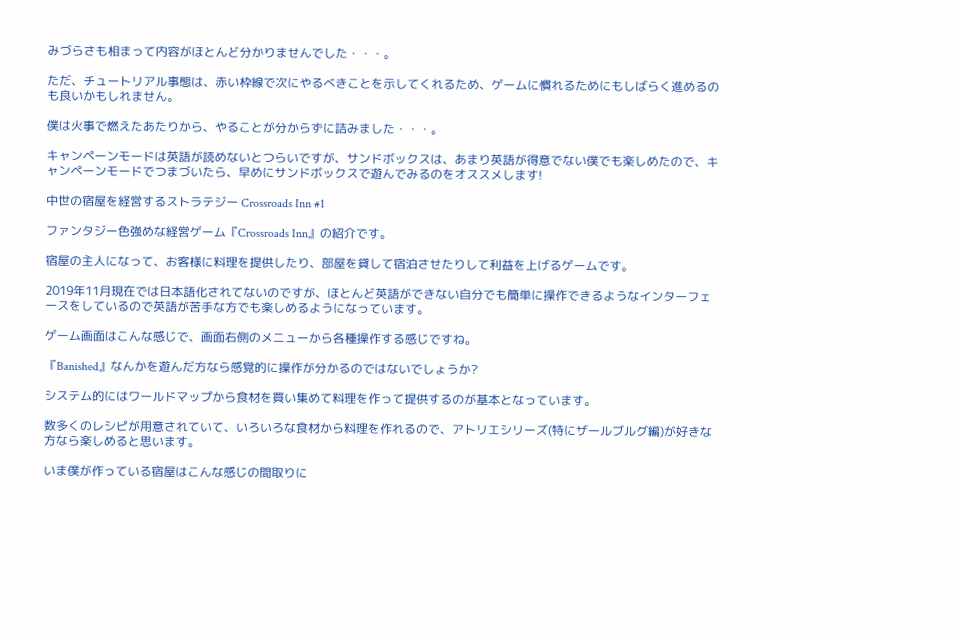みづらさも相まって内容がほとんど分かりませんでした・・・。

ただ、チュートリアル事態は、赤い枠線で次にやるべきことを示してくれるため、ゲームに慣れるためにもしばらく進めるのも良いかもしれません。

僕は火事で燃えたあたりから、やることが分からずに詰みました・・・。

キャンペーンモードは英語が読めないとつらいですが、サンドボックスは、あまり英語が得意でない僕でも楽しめたので、キャンペーンモードでつまづいたら、早めにサンドボックスで遊んでみるのをオススメします!

中世の宿屋を経営するストラテジー Crossroads Inn #1

ファンタジー色強めな経営ゲーム『Crossroads Inn』の紹介です。

宿屋の主人になって、お客様に料理を提供したり、部屋を貸して宿泊させたりして利益を上げるゲームです。

2019年11月現在では日本語化されてないのですが、ほとんど英語ができない自分でも簡単に操作できるようなインターフェースをしているので英語が苦手な方でも楽しめるようになっています。

ゲーム画面はこんな感じで、画面右側のメニューから各種操作する感じですね。

『Banished』なんかを遊んだ方なら感覚的に操作が分かるのではないでしょうか?

システム的にはワールドマップから食材を買い集めて料理を作って提供するのが基本となっています。

数多くのレシピが用意されていて、いろいろな食材から料理を作れるので、アトリエシリーズ(特にザールブルグ編)が好きな方なら楽しめると思います。

いま僕が作っている宿屋はこんな感じの間取りに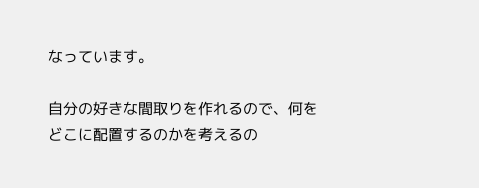なっています。

自分の好きな間取りを作れるので、何をどこに配置するのかを考えるの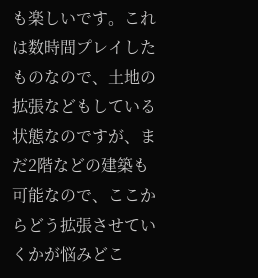も楽しいです。これは数時間プレイしたものなので、土地の拡張などもしている状態なのですが、まだ2階などの建築も可能なので、ここからどう拡張させていくかが悩みどこ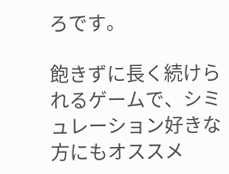ろです。

飽きずに長く続けられるゲームで、シミュレーション好きな方にもオススメ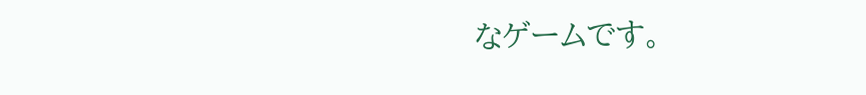なゲームです。